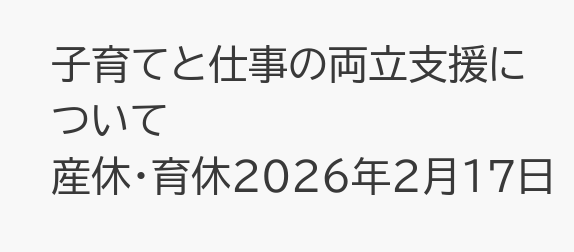子育てと仕事の両立支援について
産休・育休2026年2月17日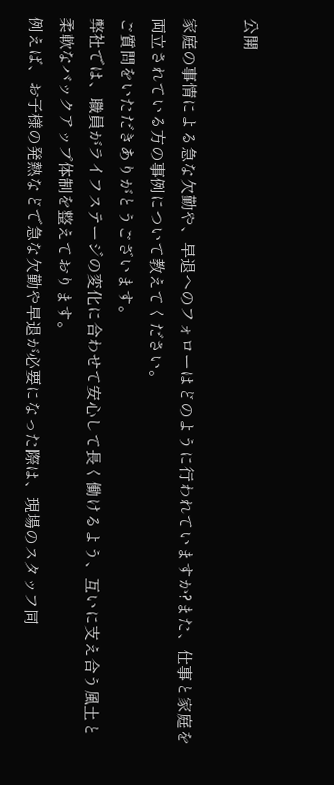公開

家庭の事情による急な欠勤や、早退へのフォローはどのように行われていますか?また、仕事と家庭を両立されている方の事例について教えてください。
ご質問をいただきありがとうございます。
弊社では、職員がライフステージの変化に合わせて安心して長く働けるよう、互いに支え合う風土と柔軟なバックアップ体制を整えております。
例えば、お子様の発熱などで急な欠勤や早退が必要になった際は、現場のスタッフ同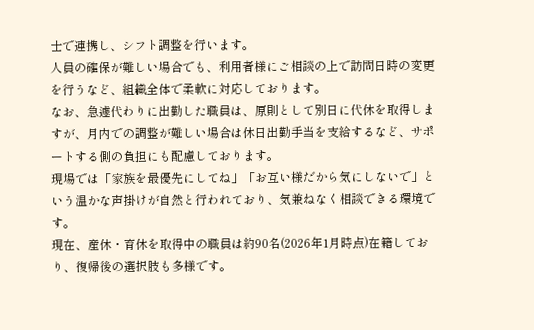士で連携し、シフト調整を行います。
人員の確保が難しい場合でも、利用者様にご相談の上で訪問日時の変更を行うなど、組織全体で柔軟に対応しております。
なお、急遽代わりに出勤した職員は、原則として別日に代休を取得しますが、月内での調整が難しい場合は休日出勤手当を支給するなど、サポートする側の負担にも配慮しております。
現場では「家族を最優先にしてね」「お互い様だから気にしないで」という温かな声掛けが自然と行われており、気兼ねなく相談できる環境です。
現在、産休・育休を取得中の職員は約90名(2026年1月時点)在籍しており、復帰後の選択肢も多様です。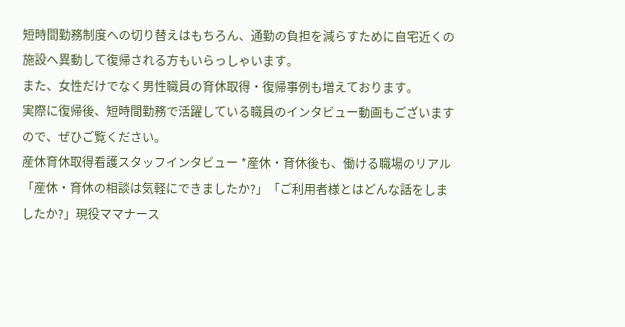短時間勤務制度への切り替えはもちろん、通勤の負担を減らすために自宅近くの施設へ異動して復帰される方もいらっしゃいます。
また、女性だけでなく男性職員の育休取得・復帰事例も増えております。
実際に復帰後、短時間勤務で活躍している職員のインタビュー動画もございますので、ぜひご覧ください。
産休育休取得看護スタッフインタビュー *産休・育休後も、働ける職場のリアル
「産休・育休の相談は気軽にできましたか?」「ご利用者様とはどんな話をしましたか?」現役ママナース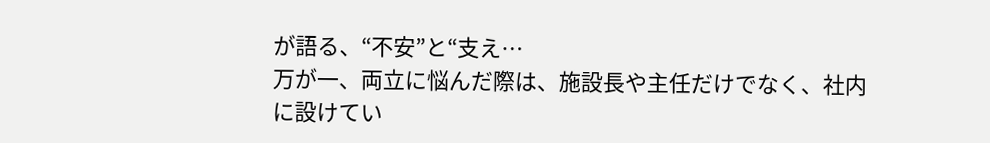が語る、“不安”と“支え…
万が一、両立に悩んだ際は、施設長や主任だけでなく、社内に設けてい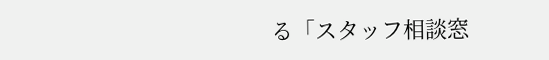る「スタッフ相談窓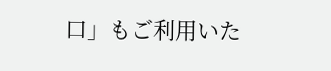口」もご利用いた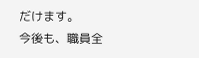だけます。
今後も、職員全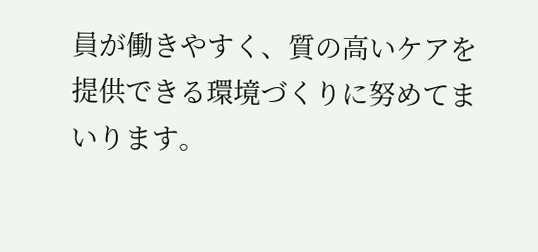員が働きやすく、質の高いケアを提供できる環境づくりに努めてまいります。